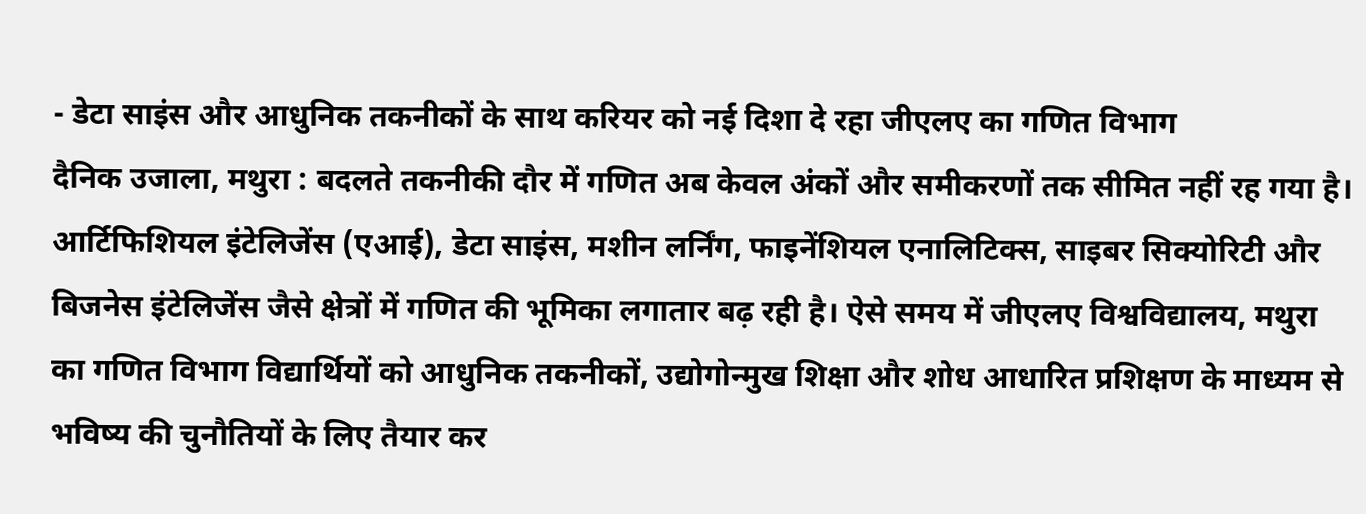- डेटा साइंस और आधुनिक तकनीकों के साथ करियर को नई दिशा दे रहा जीएलए का गणित विभाग
दैनिक उजाला, मथुरा : बदलते तकनीकी दौर में गणित अब केवल अंकों और समीकरणों तक सीमित नहीं रह गया है। आर्टिफिशियल इंटेलिजेंस (एआई), डेटा साइंस, मशीन लर्निंग, फाइनेंशियल एनालिटिक्स, साइबर सिक्योरिटी और बिजनेस इंटेलिजेंस जैसे क्षेत्रों में गणित की भूमिका लगातार बढ़ रही है। ऐसे समय में जीएलए विश्वविद्यालय, मथुरा का गणित विभाग विद्यार्थियों को आधुनिक तकनीकों, उद्योगोन्मुख शिक्षा और शोध आधारित प्रशिक्षण के माध्यम से भविष्य की चुनौतियों के लिए तैयार कर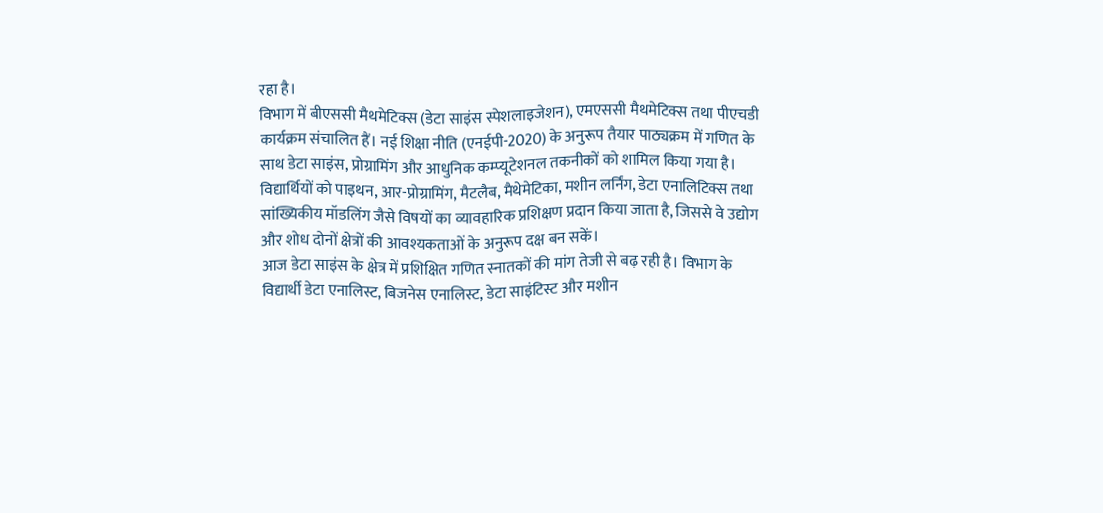रहा है।
विभाग में बीएससी मैथमेटिक्स (डेटा साइंस स्पेशलाइजेशन), एमएससी मैथमेटिक्स तथा पीएचडी कार्यक्रम संचालित हैं। नई शिक्षा नीति (एनईपी-2020) के अनुरूप तैयार पाठ्यक्रम में गणित के साथ डेटा साइंस, प्रोग्रामिंग और आधुनिक कम्प्यूटेशनल तकनीकों को शामिल किया गया है। विद्यार्थियों को पाइथन, आर-प्रोग्रामिंग, मैटलैब, मैथेमेटिका, मशीन लर्निंग, डेटा एनालिटिक्स तथा सांख्यिकीय मॉडलिंग जैसे विषयों का व्यावहारिक प्रशिक्षण प्रदान किया जाता है, जिससे वे उद्योग और शोध दोनों क्षेत्रों की आवश्यकताओं के अनुरूप दक्ष बन सकें।
आज डेटा साइंस के क्षेत्र में प्रशिक्षित गणित स्नातकों की मांग तेजी से बढ़ रही है। विभाग के विद्यार्थी डेटा एनालिस्ट, बिजनेस एनालिस्ट, डेटा साइंटिस्ट और मशीन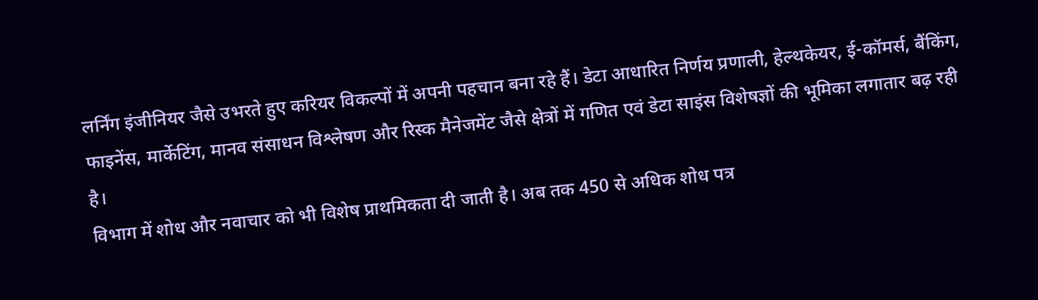लर्निंग इंजीनियर जैसे उभरते हुए करियर विकल्पों में अपनी पहचान बना रहे हैं। डेटा आधारित निर्णय प्रणाली, हेल्थकेयर, ई-कॉमर्स, बैंकिंग, फाइनेंस, मार्केटिंग, मानव संसाधन विश्लेषण और रिस्क मैनेजमेंट जैसे क्षेत्रों में गणित एवं डेटा साइंस विशेषज्ञों की भूमिका लगातार बढ़ रही है।
विभाग में शोध और नवाचार को भी विशेष प्राथमिकता दी जाती है। अब तक 450 से अधिक शोध पत्र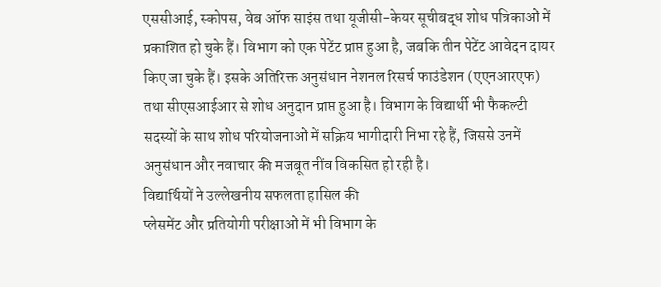एससीआई, स्कोपस, वेब ऑफ साइंस तथा यूजीसी-केयर सूचीबद्ध शोध पत्रिकाओं में प्रकाशित हो चुके हैं। विभाग को एक पेटेंट प्राप्त हुआ है, जबकि तीन पेटेंट आवेदन दायर किए जा चुके हैं। इसके अतिरिक्त अनुसंधान नेशनल रिसर्च फाउंडेशन (एएनआरएफ) तथा सीएसआईआर से शोध अनुदान प्राप्त हुआ है। विभाग के विद्यार्थी भी फैकल्टी सदस्यों के साथ शोध परियोजनाओं में सक्रिय भागीदारी निभा रहे हैं, जिससे उनमें अनुसंधान और नवाचार की मजबूत नींव विकसित हो रही है।
विद्यार्थियों ने उल्लेखनीय सफलता हासिल की
प्लेसमेंट और प्रतियोगी परीक्षाओं में भी विभाग के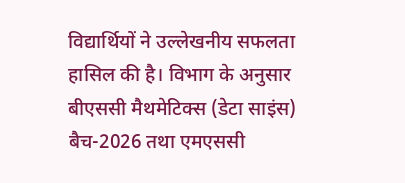विद्यार्थियों ने उल्लेखनीय सफलता हासिल की है। विभाग के अनुसार बीएससी मैथमेटिक्स (डेटा साइंस) बैच-2026 तथा एमएससी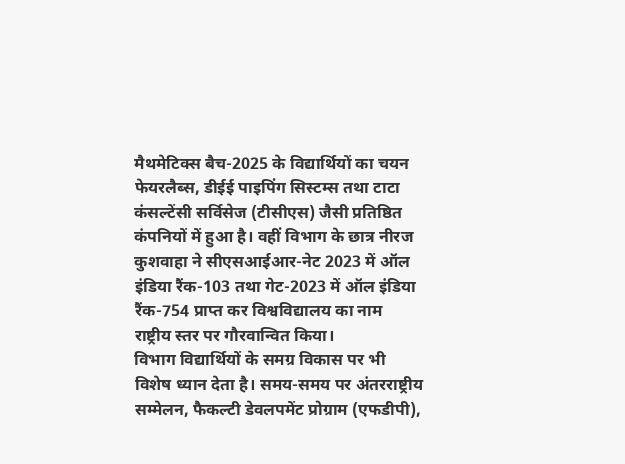मैथमेटिक्स बैच-2025 के विद्यार्थियों का चयन फेयरलैब्स, डीईई पाइपिंग सिस्टम्स तथा टाटा कंसल्टेंसी सर्विसेज (टीसीएस) जैसी प्रतिष्ठित कंपनियों में हुआ है। वहीं विभाग के छात्र नीरज कुशवाहा ने सीएसआईआर-नेट 2023 में ऑल इंडिया रैंक-103 तथा गेट-2023 में ऑल इंडिया रैंक-754 प्राप्त कर विश्वविद्यालय का नाम राष्ट्रीय स्तर पर गौरवान्वित किया।
विभाग विद्यार्थियों के समग्र विकास पर भी विशेष ध्यान देता है। समय-समय पर अंतरराष्ट्रीय सम्मेलन, फैकल्टी डेवलपमेंट प्रोग्राम (एफडीपी),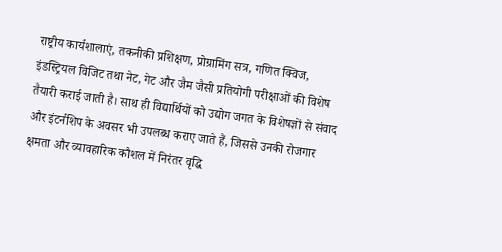राष्ट्रीय कार्यशालाएं, तकनीकी प्रशिक्षण, प्रोग्रामिंग सत्र, गणित क्विज, इंडस्ट्रियल विजिट तथा नेट, गेट और जैम जैसी प्रतियोगी परीक्षाओं की विशेष तैयारी कराई जाती है। साथ ही विद्यार्थियों को उद्योग जगत के विशेषज्ञों से संवाद और इंटर्नशिप के अवसर भी उपलब्ध कराए जाते हैं, जिससे उनकी रोजगार क्षमता और व्यावहारिक कौशल में निरंतर वृद्धि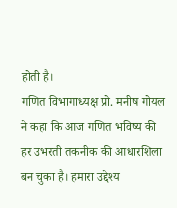होती है।
गणित विभागाध्यक्ष प्रो. मनीष गोयल ने कहा कि आज गणित भविष्य की हर उभरती तकनीक की आधारशिला बन चुका है। हमारा उद्देश्य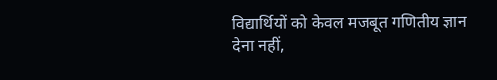विद्यार्थियों को केवल मजबूत गणितीय ज्ञान देना नहीं,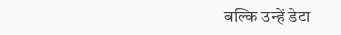बल्कि उन्हें डेटा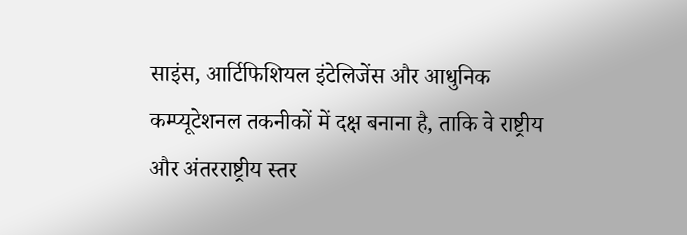साइंस, आर्टिफिशियल इंटेलिजेंस और आधुनिक कम्प्यूटेशनल तकनीकों में दक्ष बनाना है, ताकि वे राष्ट्रीय और अंतरराष्ट्रीय स्तर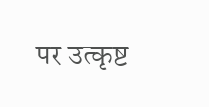पर उत्कृष्ट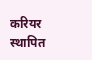करियर स्थापित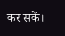कर सकें।